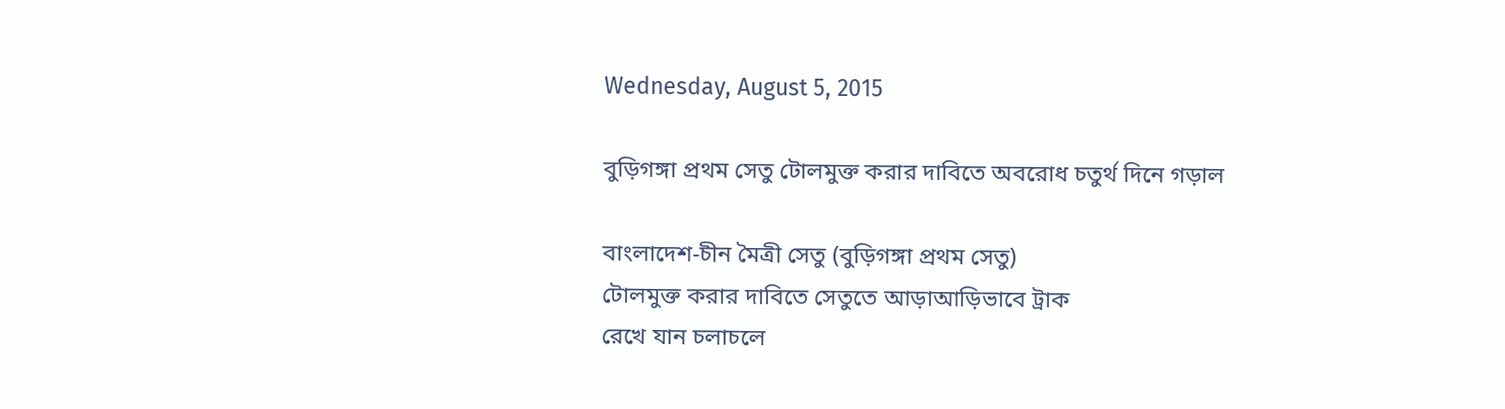Wednesday, August 5, 2015

বুড়িগঙ্গা প্রথম সেতু টোলমুক্ত করার দাবিতে অবরোধ চতুর্থ দিনে গড়াল

বাংলাদেশ-চীন মৈত্রী সেতু (বুড়িগঙ্গা প্রথম সেতু)
টোলমুক্ত করার দাবিতে সেতুতে আড়াআড়িভাবে ট্রাক
রেখে যান চলাচলে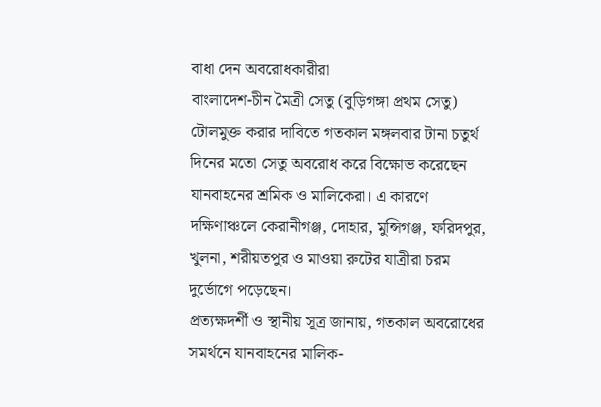বাধা দেন অবরোধকারীরা
বাংলাদেশ-চীন মৈত্রী সেতু (বুড়িগঙ্গা প্রথম সেতু) টোলমুক্ত করার দাবিতে গতকাল মঙ্গলবার টানা চতুর্থ দিনের মতো সেতু অবরোধ করে বিক্ষোভ করেছেন যানবাহনের শ্রমিক ও মালিকেরা। এ কারণে দক্ষিণাঞ্চলে কেরানীগঞ্জ, দোহার, মুন্সিগঞ্জ, ফরিদপুর, খুলনা, শরীয়তপুর ও মাওয়া রুটের যাত্রীরা চরম দুর্ভোগে পড়েছেন।
প্রত্যক্ষদর্শী ও স্থানীয় সূত্র জানায়, গতকাল অবরোধের সমর্থনে যানবাহনের মালিক-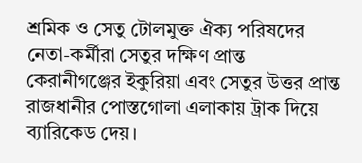শ্রমিক ও সেতু টোলমুক্ত ঐক্য পরিষদের নেতা-কর্মীরা সেতুর দক্ষিণ প্রান্ত কেরানীগঞ্জের ইকুরিয়া এবং সেতুর উত্তর প্রান্ত রাজধানীর পোস্তগোলা এলাকায় ট্রাক দিয়ে ব্যারিকেড দেয়।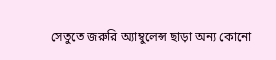সেতুতে জরুরি অ্যাম্বুলেন্স ছাড়া অন্য কোনো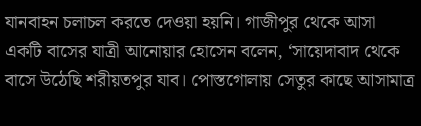যানবাহন চলাচল করতে দেওয়া হয়নি। গাজীপুর থেকে আসা একটি বাসের যাত্রী আনোয়ার হোসেন বলেন, ‘সায়েদাবাদ থেকে বাসে উঠেছি শরীয়তপুর যাব। পোস্তগোলায় সেতুর কাছে আসামাত্র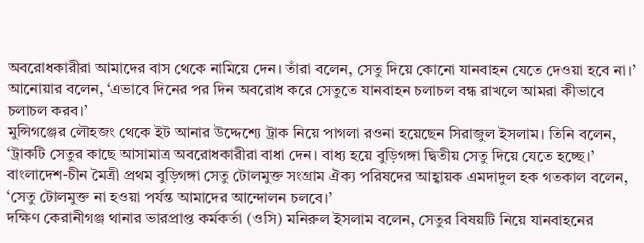অবরোধকারীরা আমাদের বাস থেকে নামিয়ে দেন। তাঁরা বলেন, সেতু দিয়ে কোনো যানবাহন যেতে দেওয়া হবে না।’ আনোয়ার বলেন, ‘এভাবে দিনের পর দিন অবরোধ করে সেতুতে যানবাহন চলাচল বন্ধ রাখলে আমরা কীভাবে চলাচল করব।’
মুন্সিগঞ্জের লৌহজং থেকে ইট আনার উদ্দেশ্যে ট্রাক নিয়ে পাগলা রওনা হয়েছেন সিরাজুল ইসলাম। তিনি বলেন, ‘ট্রাকটি সেতুর কাছে আসামাত্র অবরোধকারীরা বাধা দেন। বাধ্য হয়ে বুড়িগঙ্গা দ্বিতীয় সেতু দিয়ে যেতে হচ্ছে।’
বাংলাদেশ-চীন মৈত্রী প্রথম বুড়িগঙ্গা সেতু টোলমুক্ত সংগ্রাম ঐক্য পরিষদের আহ্বায়ক এমদাদুল হক গতকাল বলেন, ‘সেতু টোলমুক্ত না হওয়া পর্যন্ত আমাদের আন্দোলন চলবে।’
দক্ষিণ কেরানীগঞ্জ থানার ভারপ্রাপ্ত কর্মকর্তা (ওসি) মনিরুল ইসলাম বলেন, সেতুর বিষয়টি নিয়ে যানবাহনের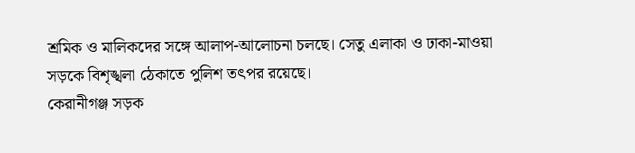শ্রমিক ও মালিকদের সঙ্গে আলাপ-আলোচনা চলছে। সেতু এলাকা ও ঢাকা-মাওয়া সড়কে বিশৃঙ্খলা ঠেকাতে পুলিশ তৎপর রয়েছে।
কেরানীগঞ্জ সড়ক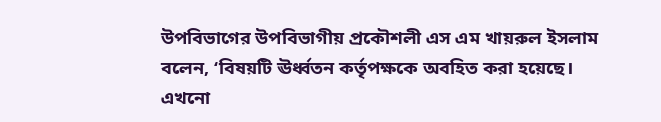উপবিভাগের উপবিভাগীয় প্রকৌশলী এস এম খায়রুল ইসলাম বলেন, ‘বিষয়টি ঊর্ধ্বতন কর্তৃপক্ষকে অবহিত করা হয়েছে। এখনো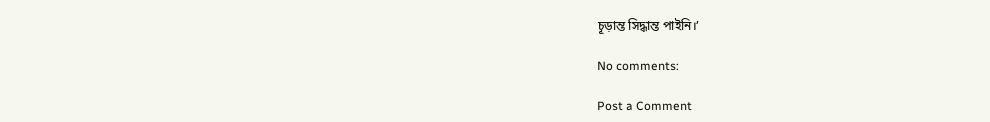চূড়ান্ত সিদ্ধান্ত পাইনি।’

No comments:

Post a Comment